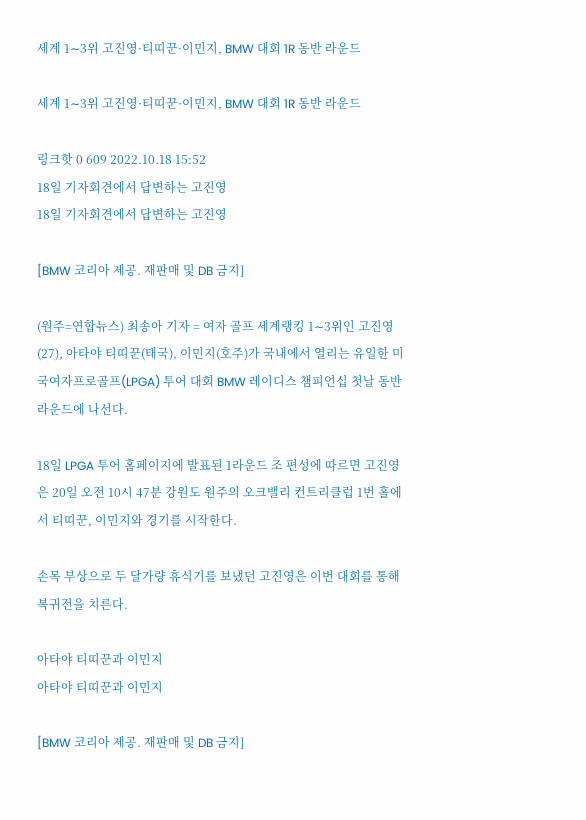세계 1∼3위 고진영·티띠꾼·이민지, BMW 대회 1R 동반 라운드

세계 1∼3위 고진영·티띠꾼·이민지, BMW 대회 1R 동반 라운드

링크핫 0 609 2022.10.18 15:52
18일 기자회견에서 답변하는 고진영
18일 기자회견에서 답변하는 고진영

[BMW 코리아 제공. 재판매 및 DB 금지]

(원주=연합뉴스) 최송아 기자 = 여자 골프 세계랭킹 1∼3위인 고진영(27), 아타야 티띠꾼(태국), 이민지(호주)가 국내에서 열리는 유일한 미국여자프로골프(LPGA) 투어 대회 BMW 레이디스 챔피언십 첫날 동반 라운드에 나선다.

18일 LPGA 투어 홈페이지에 발표된 1라운드 조 편성에 따르면 고진영은 20일 오전 10시 47분 강원도 원주의 오크밸리 컨트리클럽 1번 홀에서 티띠꾼, 이민지와 경기를 시작한다.

손목 부상으로 두 달가량 휴식기를 보냈던 고진영은 이번 대회를 통해 복귀전을 치른다.

아타야 티띠꾼과 이민지
아타야 티띠꾼과 이민지

[BMW 코리아 제공. 재판매 및 DB 금지]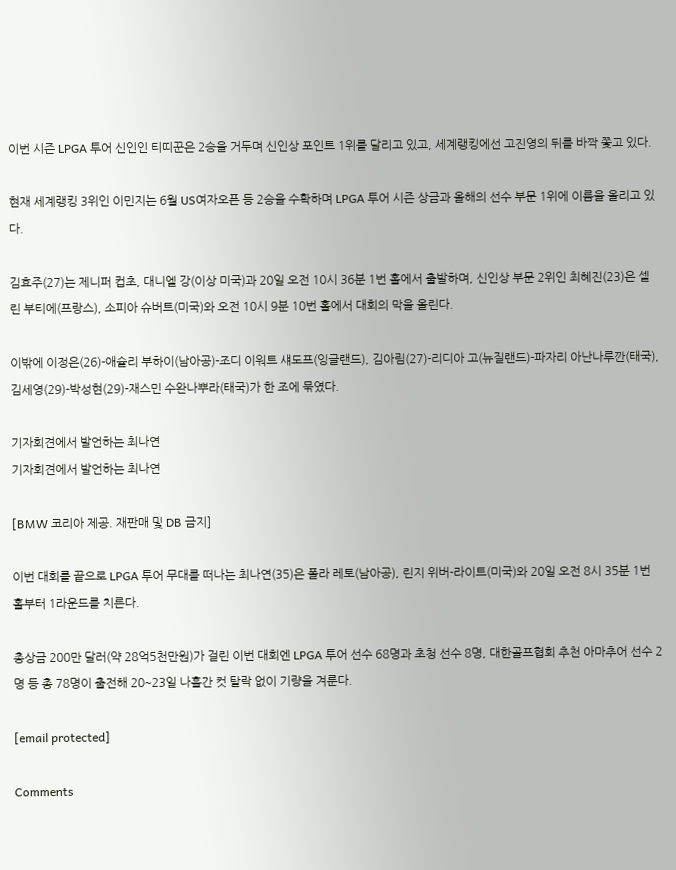이번 시즌 LPGA 투어 신인인 티띠꾼은 2승을 거두며 신인상 포인트 1위를 달리고 있고, 세계랭킹에선 고진영의 뒤를 바짝 쫓고 있다.

현재 세계랭킹 3위인 이민지는 6월 US여자오픈 등 2승을 수확하며 LPGA 투어 시즌 상금과 올해의 선수 부문 1위에 이름을 올리고 있다.

김효주(27)는 제니퍼 컵초, 대니엘 강(이상 미국)과 20일 오전 10시 36분 1번 홀에서 출발하며, 신인상 부문 2위인 최혜진(23)은 셀린 부티에(프랑스), 소피아 슈버트(미국)와 오전 10시 9분 10번 홀에서 대회의 막을 올린다.

이밖에 이정은(26)-애슐리 부하이(남아공)-조디 이워트 섀도프(잉글랜드), 김아림(27)-리디아 고(뉴질랜드)-파자리 아난나루깐(태국), 김세영(29)-박성현(29)-재스민 수완나뿌라(태국)가 한 조에 묶였다.

기자회견에서 발언하는 최나연
기자회견에서 발언하는 최나연

[BMW 코리아 제공. 재판매 및 DB 금지]

이번 대회를 끝으로 LPGA 투어 무대를 떠나는 최나연(35)은 폴라 레토(남아공), 린지 위버-라이트(미국)와 20일 오전 8시 35분 1번 홀부터 1라운드를 치른다.

총상금 200만 달러(약 28억5천만원)가 걸린 이번 대회엔 LPGA 투어 선수 68명과 초청 선수 8명, 대한골프협회 추천 아마추어 선수 2명 등 총 78명이 출전해 20∼23일 나흘간 컷 탈락 없이 기량을 겨룬다.

[email protected]

Comments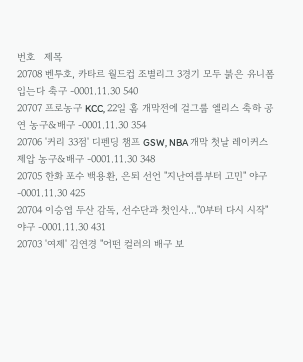번호   제목
20708 벤투호, 카타르 월드컵 조별리그 3경기 모두 붉은 유니폼 입는다 축구 -0001.11.30 540
20707 프로농구 KCC, 22일 홈 개막전에 걸그룹 엘리스 축하 공연 농구&배구 -0001.11.30 354
20706 '커리 33점' 디펜딩 챔프 GSW, NBA 개막 첫날 레이커스 제압 농구&배구 -0001.11.30 348
20705 한화 포수 백용환, 은퇴 선언 "지난여름부터 고민" 야구 -0001.11.30 425
20704 이승엽 두산 감독, 선수단과 첫인사…"0부터 다시 시작" 야구 -0001.11.30 431
20703 '여제' 김연경 "어떤 컬러의 배구 보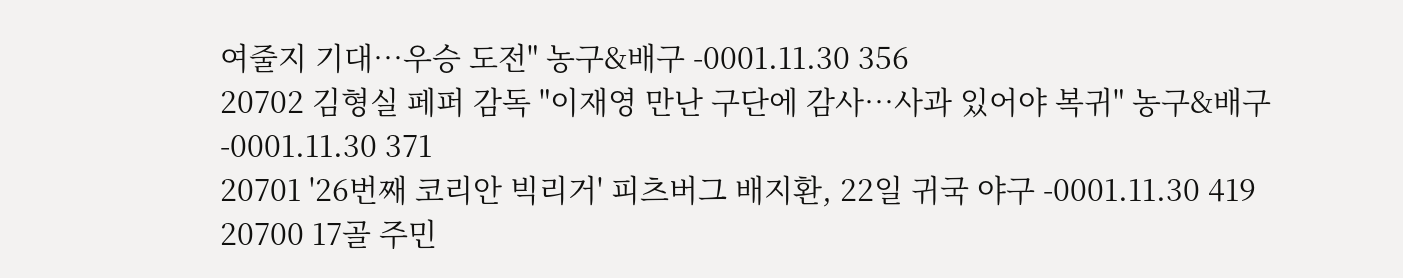여줄지 기대…우승 도전" 농구&배구 -0001.11.30 356
20702 김형실 페퍼 감독 "이재영 만난 구단에 감사…사과 있어야 복귀" 농구&배구 -0001.11.30 371
20701 '26번째 코리안 빅리거' 피츠버그 배지환, 22일 귀국 야구 -0001.11.30 419
20700 17골 주민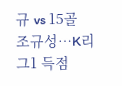규 vs 15골 조규성…K리그1 득점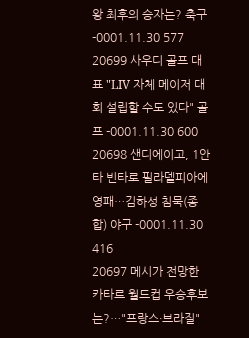왕 최후의 승자는? 축구 -0001.11.30 577
20699 사우디 골프 대표 "LIV 자체 메이저 대회 설립할 수도 있다" 골프 -0001.11.30 600
20698 샌디에이고, 1안타 빈타로 필라델피아에 영패…김하성 침묵(종합) 야구 -0001.11.30 416
20697 메시가 전망한 카타르 월드컵 우승후보는?…"프랑스·브라질"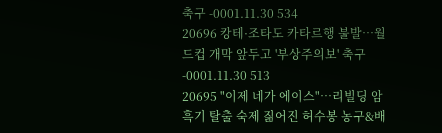축구 -0001.11.30 534
20696 캉테·조타도 카타르행 불발…월드컵 개막 앞두고 '부상주의보' 축구 -0001.11.30 513
20695 "이제 네가 에이스"…리빌딩 암흑기 탈출 숙제 짊어진 허수봉 농구&배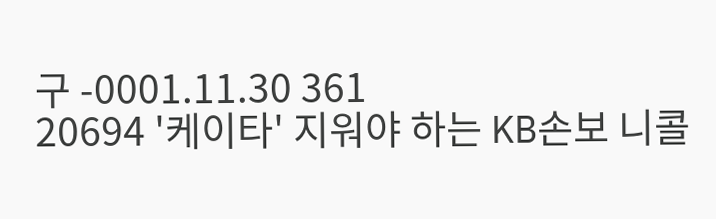구 -0001.11.30 361
20694 '케이타' 지워야 하는 KB손보 니콜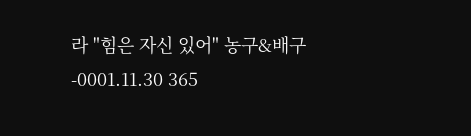라 "힘은 자신 있어" 농구&배구 -0001.11.30 365